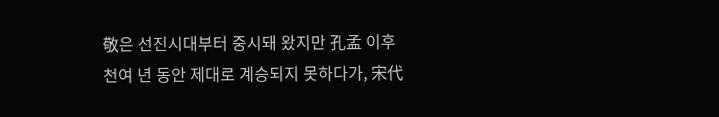敬은 선진시대부터 중시돼 왔지만 孔孟 이후 천여 년 동안 제대로 계승되지 못하다가, 宋代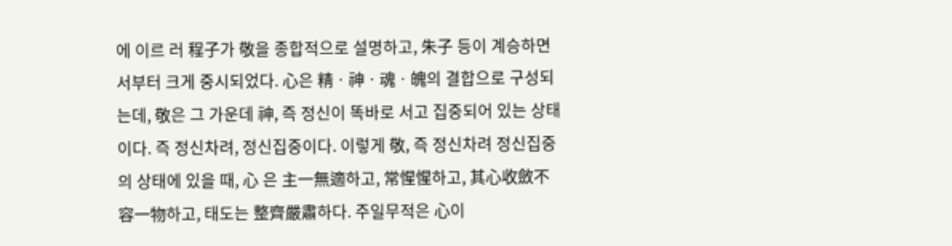에 이르 러 程子가 敬을 종합적으로 설명하고, 朱子 등이 계승하면서부터 크게 중시되었다. 心은 精ㆍ神ㆍ魂ㆍ魄의 결합으로 구성되는데, 敬은 그 가운데 神, 즉 정신이 똑바로 서고 집중되어 있는 상태이다. 즉 정신차려, 정신집중이다. 이렇게 敬, 즉 정신차려 정신집중의 상태에 있을 때, 心 은 主一無適하고, 常惺惺하고, 其心收斂不容一物하고, 태도는 整齊嚴肅하다. 주일무적은 心이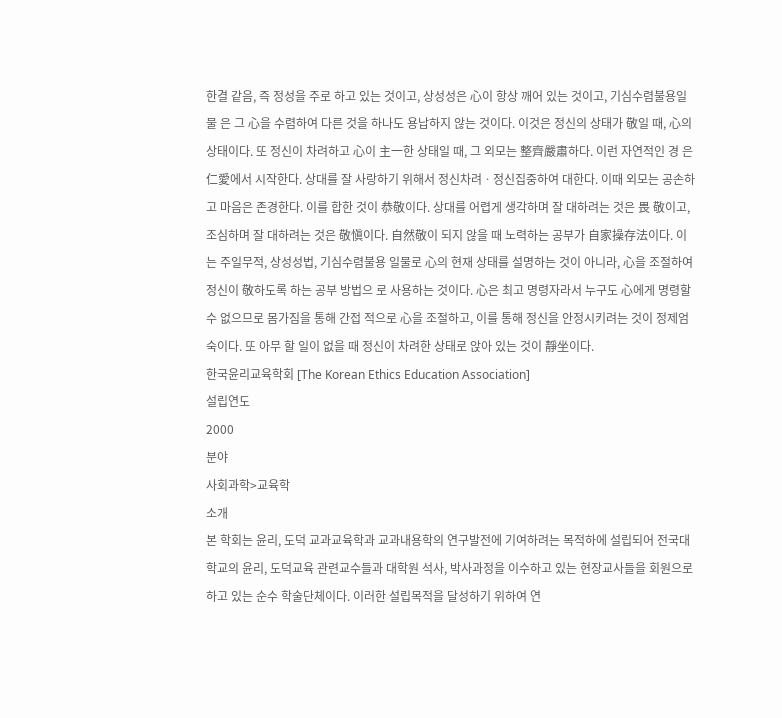한결 같음, 즉 정성을 주로 하고 있는 것이고, 상성성은 心이 항상 깨어 있는 것이고, 기심수렴불용일물 은 그 心을 수렴하여 다른 것을 하나도 용납하지 않는 것이다. 이것은 정신의 상태가 敬일 때, 心의 상태이다. 또 정신이 차려하고 心이 主一한 상태일 때, 그 외모는 整齊嚴肅하다. 이런 자연적인 경 은 仁愛에서 시작한다. 상대를 잘 사랑하기 위해서 정신차려ㆍ정신집중하여 대한다. 이때 외모는 공손하고 마음은 존경한다. 이를 합한 것이 恭敬이다. 상대를 어렵게 생각하며 잘 대하려는 것은 畏 敬이고, 조심하며 잘 대하려는 것은 敬愼이다. 自然敬이 되지 않을 때 노력하는 공부가 自家操存法이다. 이는 주일무적, 상성성법, 기심수렴불용 일물로 心의 현재 상태를 설명하는 것이 아니라, 心을 조절하여 정신이 敬하도록 하는 공부 방법으 로 사용하는 것이다. 心은 최고 명령자라서 누구도 心에게 명령할 수 없으므로 몸가짐을 통해 간접 적으로 心을 조절하고, 이를 통해 정신을 안정시키려는 것이 정제엄숙이다. 또 아무 할 일이 없을 때 정신이 차려한 상태로 앉아 있는 것이 靜坐이다.
한국윤리교육학회 [The Korean Ethics Education Association]
설립연도
2000
분야
사회과학>교육학
소개
본 학회는 윤리, 도덕 교과교육학과 교과내용학의 연구발전에 기여하려는 목적하에 설립되어 전국대학교의 윤리, 도덕교육 관련교수들과 대학원 석사, 박사과정을 이수하고 있는 현장교사들을 회원으로 하고 있는 순수 학술단체이다. 이러한 설립목적을 달성하기 위하여 연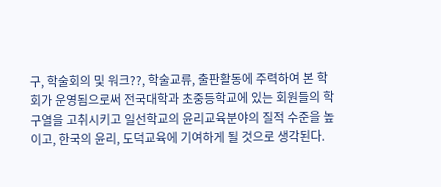구, 학술회의 및 워크??, 학술교류, 출판활동에 주력하여 본 학회가 운영됨으로써 전국대학과 초중등학교에 있는 회원들의 학구열을 고취시키고 일선학교의 윤리교육분야의 질적 수준을 높이고, 한국의 윤리, 도덕교육에 기여하게 될 것으로 생각된다.